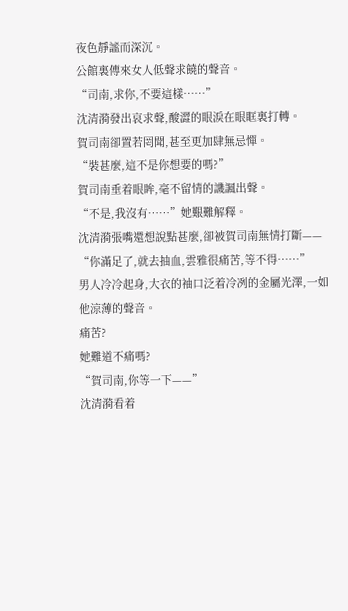夜色靜謐而深沉。
公館裏傳來女人低聲求饒的聲音。
“司南,求你,不要這樣……”
沈清漪發出哀求聲,酸澀的眼淚在眼眶裏打轉。
賀司南卻置若罔聞,甚至更加肆無忌憚。
“裝甚麼,這不是你想要的嗎?”
賀司南垂着眼眸,毫不留情的譏諷出聲。
“不是,我沒有……”她艱難解釋。
沈清漪張嘴還想說點甚麼,卻被賀司南無情打斷——
“你滿足了,就去抽血,雲雅很痛苦,等不得……”
男人冷冷起身,大衣的袖口泛着冷冽的金屬光澤,一如他涼薄的聲音。
痛苦?
她難道不痛嗎?
“賀司南,你等一下——”
沈清漪看着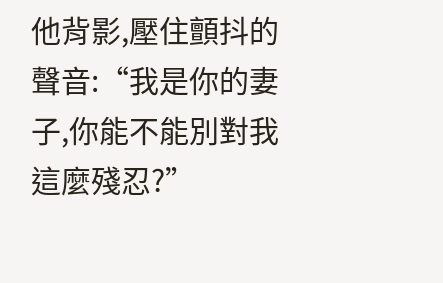他背影,壓住顫抖的聲音:“我是你的妻子,你能不能別對我這麼殘忍?”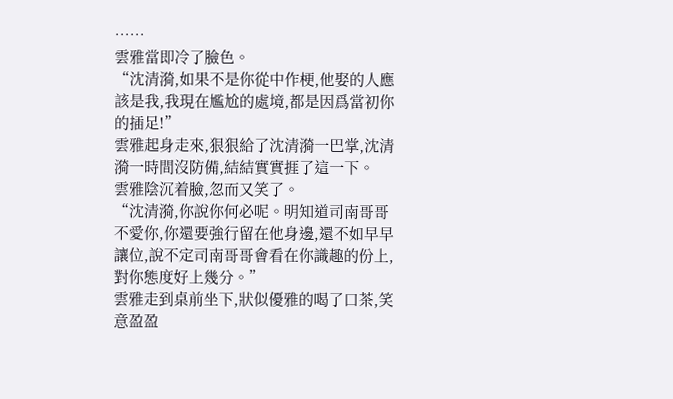……
雲雅當即冷了臉色。
“沈清漪,如果不是你從中作梗,他娶的人應該是我,我現在尷尬的處境,都是因爲當初你的插足!”
雲雅起身走來,狠狠給了沈清漪一巴掌,沈清漪一時間沒防備,結結實實捱了這一下。
雲雅陰沉着臉,忽而又笑了。
“沈清漪,你說你何必呢。明知道司南哥哥不愛你,你還要強行留在他身邊,還不如早早讓位,說不定司南哥哥會看在你識趣的份上,對你態度好上幾分。”
雲雅走到桌前坐下,狀似優雅的喝了口茶,笑意盈盈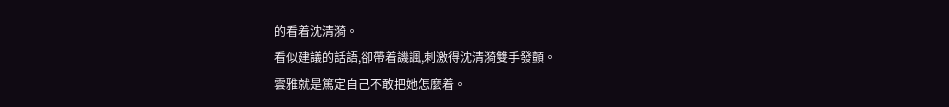的看着沈清漪。
看似建議的話語,卻帶着譏諷,刺激得沈清漪雙手發顫。
雲雅就是篤定自己不敢把她怎麼着。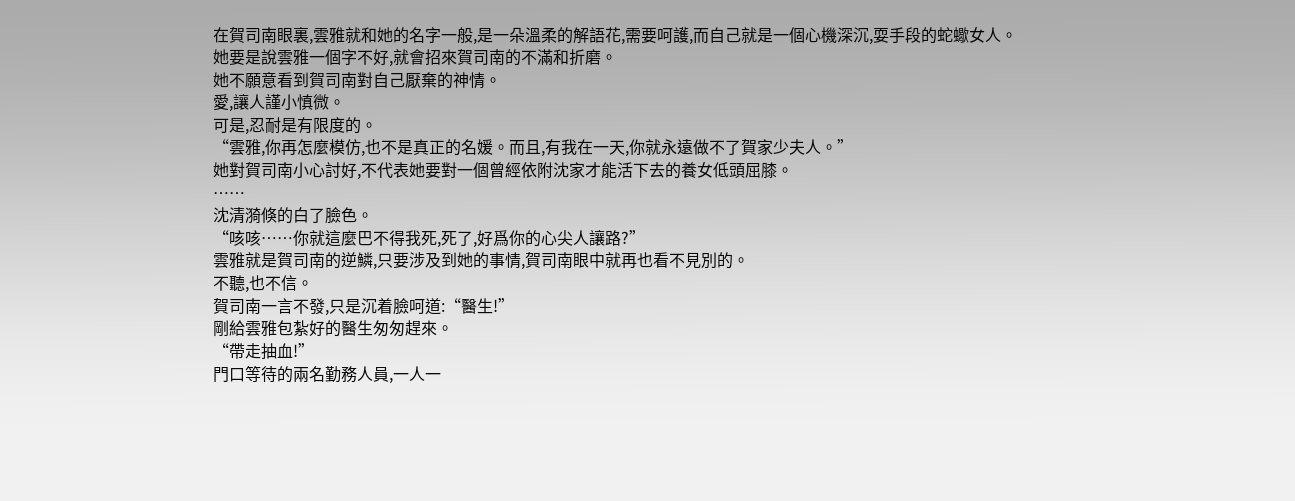在賀司南眼裏,雲雅就和她的名字一般,是一朵溫柔的解語花,需要呵護,而自己就是一個心機深沉,耍手段的蛇蠍女人。
她要是說雲雅一個字不好,就會招來賀司南的不滿和折磨。
她不願意看到賀司南對自己厭棄的神情。
愛,讓人謹小慎微。
可是,忍耐是有限度的。
“雲雅,你再怎麼模仿,也不是真正的名媛。而且,有我在一天,你就永遠做不了賀家少夫人。”
她對賀司南小心討好,不代表她要對一個曾經依附沈家才能活下去的養女低頭屈膝。
……
沈清漪倏的白了臉色。
“咳咳……你就這麼巴不得我死,死了,好爲你的心尖人讓路?”
雲雅就是賀司南的逆鱗,只要涉及到她的事情,賀司南眼中就再也看不見別的。
不聽,也不信。
賀司南一言不發,只是沉着臉呵道:“醫生!”
剛給雲雅包紮好的醫生匆匆趕來。
“帶走抽血!”
門口等待的兩名勤務人員,一人一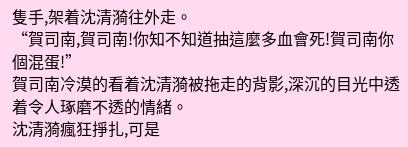隻手,架着沈清漪往外走。
“賀司南,賀司南!你知不知道抽這麼多血會死!賀司南你個混蛋!”
賀司南冷漠的看着沈清漪被拖走的背影,深沉的目光中透着令人琢磨不透的情緒。
沈清漪瘋狂掙扎,可是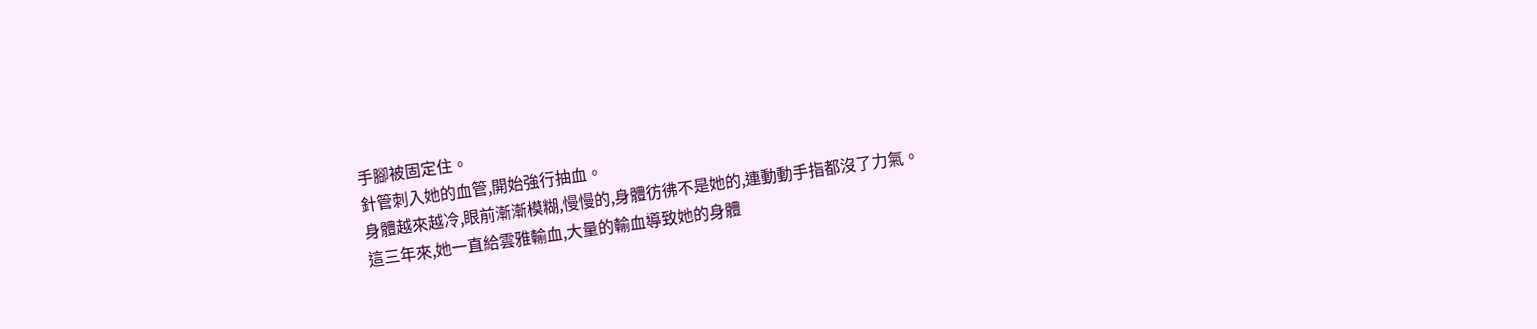手腳被固定住。
針管刺入她的血管,開始強行抽血。
身體越來越冷,眼前漸漸模糊,慢慢的,身體彷彿不是她的,連動動手指都沒了力氣。
這三年來,她一直給雲雅輸血,大量的輸血導致她的身體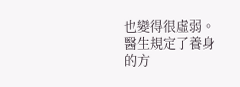也變得很虛弱。醫生規定了養身的方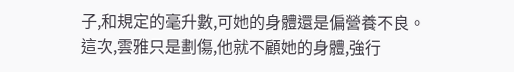子,和規定的毫升數,可她的身體還是偏營養不良。
這次,雲雅只是劃傷,他就不顧她的身體,強行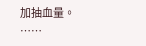加抽血量。
……